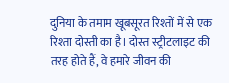दुनिया के तमाम खूबसूरत रिश्तों में से एक रिश्ता दोस्ती का है। दोस्त स्ट्रीटलाइट की तरह होते हैं, वे हमारे जीवन की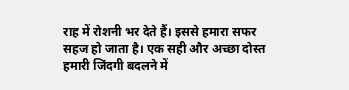राह में रोशनी भर देते हैं। इससे हमारा सफर सहज हो जाता है। एक सही और अच्छा दोस्त हमारी जिंदगी बदलने में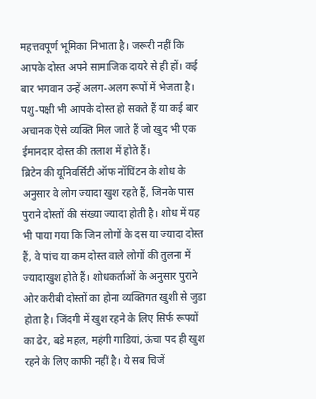महत्तवपूर्ण भूमिका निभाता है। जरूरी नहीं कि आपके दोस्त अपने सामाजिक दायरे से ही हों। कई बार भगवान उन्हें अलग-अलग रूपों में भेजता है। पशु-पक्षी भी आपके दोस्त हो सकते हैं या कई बार अचानक ऎसे व्यक्ति मिल जाते हैं जो खुद भी एक ईमानदार दोस्त की तलाश में होते हैं।
ब्रिटेन की यूनिवर्सिटी ऑफ नॉघिंटन के शोध के अनुसार वे लोग ज्यादा खुश रहते हैं, जिनके पास पुराने दोस्तों की संख्या ज्यादा होती है। शोध में यह भी पाया गया कि जिन लोगों के दस या ज्यादा दोस्त हैं, वे पांच या कम दोस्त वाले लोगों की तुलना में ज्यादाखुश होते हैं। शोधकर्ताओं के अनुसार पुराने ओर करीबी दोस्तों का होना व्यक्तिगत खुशी से जुडा होता है। जिंदगी में खुश रहने के लिए सिर्फ रूपयों का ढेर, बडे महल, महंगी गाडियां, ऊंचा पद ही खुश रहने के लिए काफी नहीं है। ये सब चिजें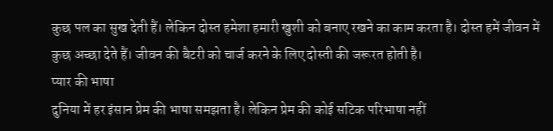कुछ पल का सुख देती हैं। लेकिन दोस्त हमेशा हमारी खुशी को बनाए रखने का काम करता है। दोस्त हमें जीवन में कुछ अच्छा देते हैं। जीवन की बैटरी को चार्ज करने के लिए दोस्ती की जरूरत होती है।
प्यार की भाषा
दुनिया में हर इंसान प्रेम की भाषा समझता है। लेकिन प्रेम की कोई सटिक परिभाषा नहीं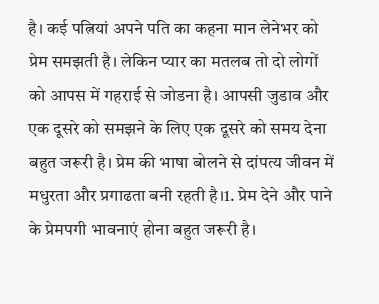है। कई पत्नियां अपने पति का कहना मान लेनेभर को प्रेम समझती है। लेकिन प्यार का मतलब तो दो लोगों को आपस में गहराई से जोडना है। आपसी जुडाव और एक दूसरे को समझने के लिए एक दूसरे को समय देना बहुत जरूरी है। प्रेम की भाषा बोलने से दांपत्य जीवन में मधुरता और प्रगाढता बनी रहती है।1. प्रेम देने और पाने के प्रेमपगी भावनाएं होना बहुत जरूरी है।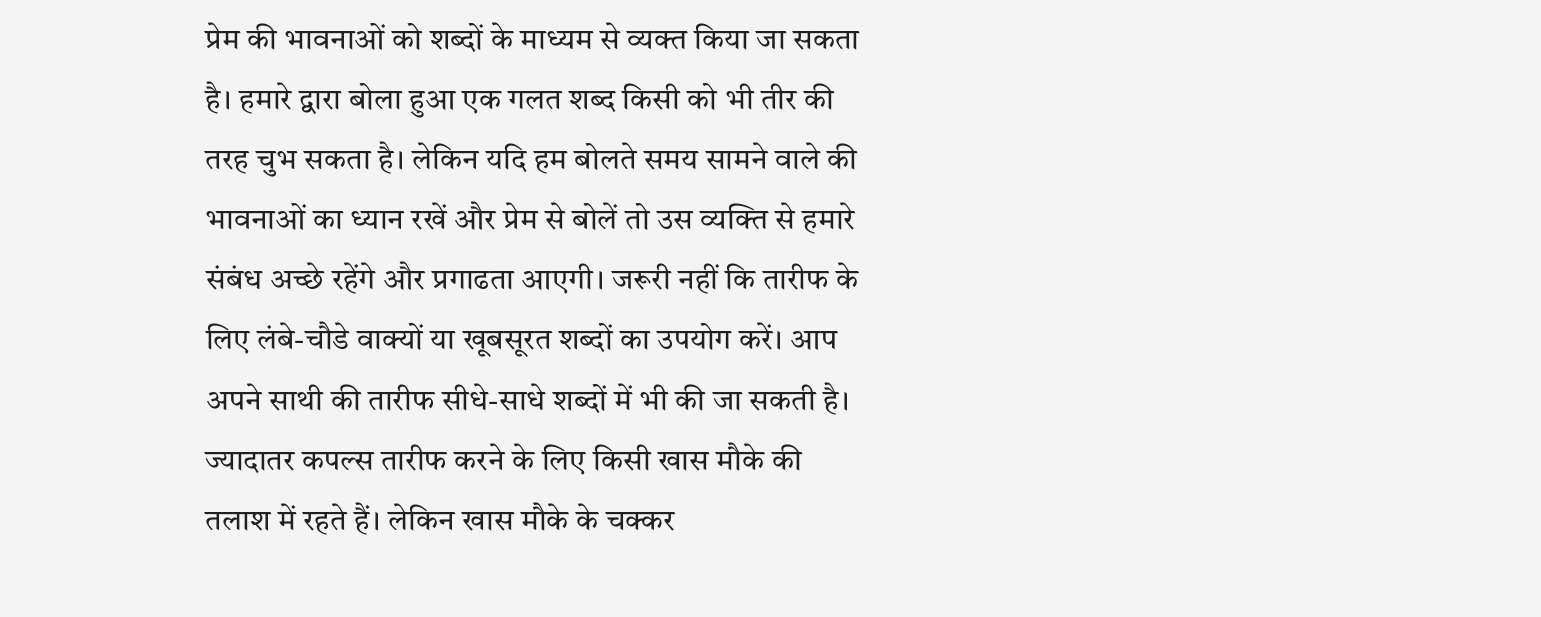प्रेम की भावनाओं को शब्दों के माध्यम से व्यक्त किया जा सकता है। हमारे द्वारा बोला हुआ एक गलत शब्द किसी को भी तीर की तरह चुभ सकता है। लेकिन यदि हम बोलते समय सामने वाले की भावनाओं का ध्यान रखें और प्रेम से बोलें तो उस व्यक्ति से हमारे संबंध अच्छे रहेंगे और प्रगाढता आएगी। जरूरी नहीं कि तारीफ के लिए लंबे-चौडे वाक्यों या खूबसूरत शब्दों का उपयोग करें। आप अपने साथी की तारीफ सीधे-साधे शब्दों में भी की जा सकती है। ज्यादातर कपल्स तारीफ करने के लिए किसी खास मौके की तलाश में रहते हैं। लेकिन खास मौके के चक्कर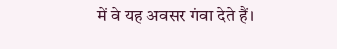में वे यह अवसर गंवा देते हैं।